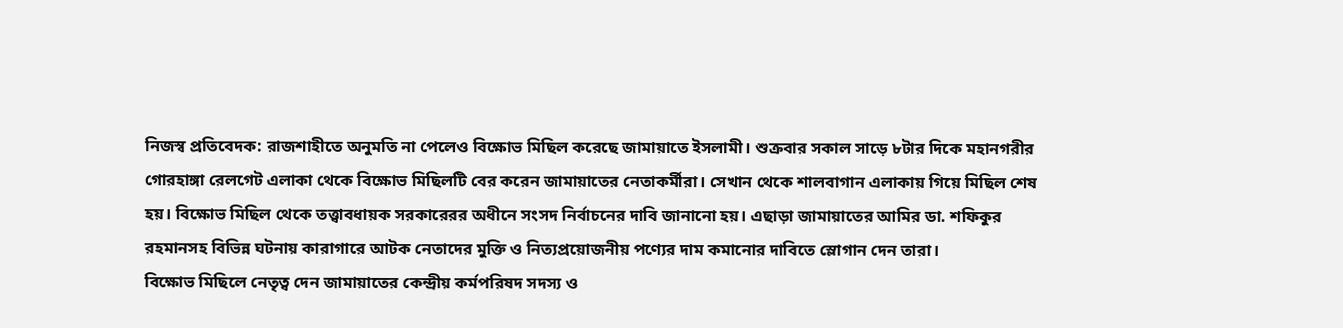নিজস্ব প্রতিবেদক: রাজশাহীতে অনুমতি না পেলেও বিক্ষোভ মিছিল করেছে জামায়াতে ইসলামী। শুক্রবার সকাল সাড়ে ৮টার দিকে মহানগরীর গোরহাঙ্গা রেলগেট এলাকা থেকে বিক্ষোভ মিছিলটি বের করেন জামায়াতের নেতাকর্মীরা। সেখান থেকে শালবাগান এলাকায় গিয়ে মিছিল শেষ হয়। বিক্ষোভ মিছিল থেকে তত্ত্বাবধায়ক সরকারেরর অধীনে সংসদ নির্বাচনের দাবি জানানো হয়। এছাড়া জামায়াতের আমির ডা. শফিকুর রহমানসহ বিভিন্ন ঘটনায় কারাগারে আটক নেতাদের মুক্তি ও নিত্যপ্রয়োজনীয় পণ্যের দাম কমানোর দাবিতে স্লোগান দেন তারা।
বিক্ষোভ মিছিলে নেতৃত্ব দেন জামায়াতের কেন্দ্রীয় কর্মপরিষদ সদস্য ও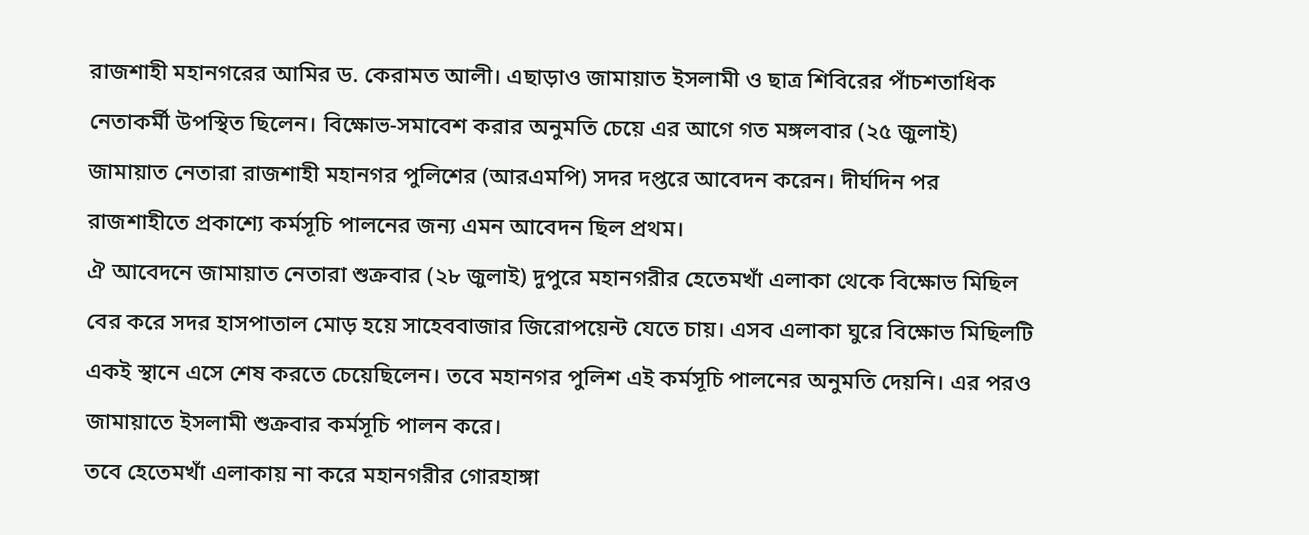রাজশাহী মহানগরের আমির ড. কেরামত আলী। এছাড়াও জামায়াত ইসলামী ও ছাত্র শিবিরের পাঁচশতাধিক নেতাকর্মী উপস্থিত ছিলেন। বিক্ষোভ-সমাবেশ করার অনুমতি চেয়ে এর আগে গত মঙ্গলবার (২৫ জুলাই) জামায়াত নেতারা রাজশাহী মহানগর পুলিশের (আরএমপি) সদর দপ্তরে আবেদন করেন। দীর্ঘদিন পর রাজশাহীতে প্রকাশ্যে কর্মসূচি পালনের জন্য এমন আবেদন ছিল প্রথম।
ঐ আবেদনে জামায়াত নেতারা শুক্রবার (২৮ জুলাই) দুপুরে মহানগরীর হেতেমখাঁ এলাকা থেকে বিক্ষোভ মিছিল বের করে সদর হাসপাতাল মোড় হয়ে সাহেববাজার জিরোপয়েন্ট যেতে চায়। এসব এলাকা ঘুরে বিক্ষোভ মিছিলটি একই স্থানে এসে শেষ করতে চেয়েছিলেন। তবে মহানগর পুলিশ এই কর্মসূচি পালনের অনুমতি দেয়নি। এর পরও জামায়াতে ইসলামী শুক্রবার কর্মসূচি পালন করে।
তবে হেতেমখাঁ এলাকায় না করে মহানগরীর গোরহাঙ্গা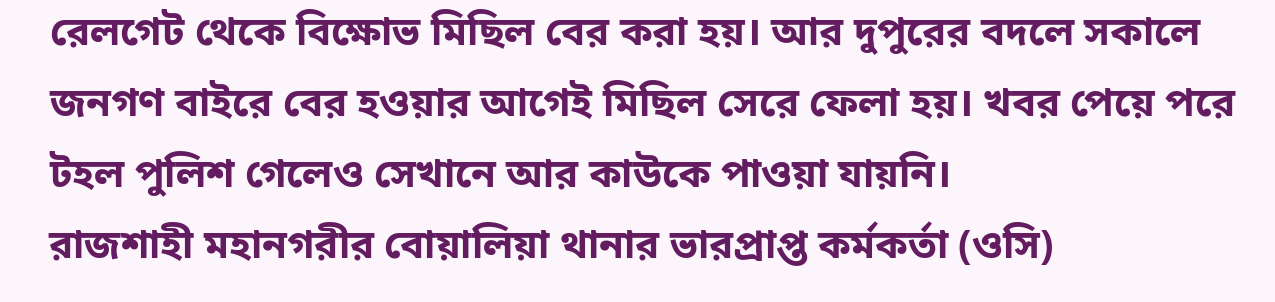রেলগেট থেকে বিক্ষোভ মিছিল বের করা হয়। আর দুপুরের বদলে সকালে জনগণ বাইরে বের হওয়ার আগেই মিছিল সেরে ফেলা হয়। খবর পেয়ে পরে টহল পুলিশ গেলেও সেখানে আর কাউকে পাওয়া যায়নি।
রাজশাহী মহানগরীর বোয়ালিয়া থানার ভারপ্রাপ্ত কর্মকর্তা (ওসি)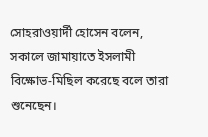সোহরাওয়ার্দী হোসেন বলেন, সকালে জামায়াতে ইসলামী বিক্ষোভ-মিছিল করেছে বলে তারা শুনেছেন।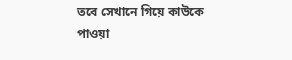তবে সেখানে গিয়ে কাউকে পাওয়া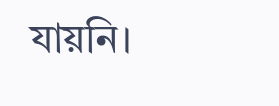যায়নি।